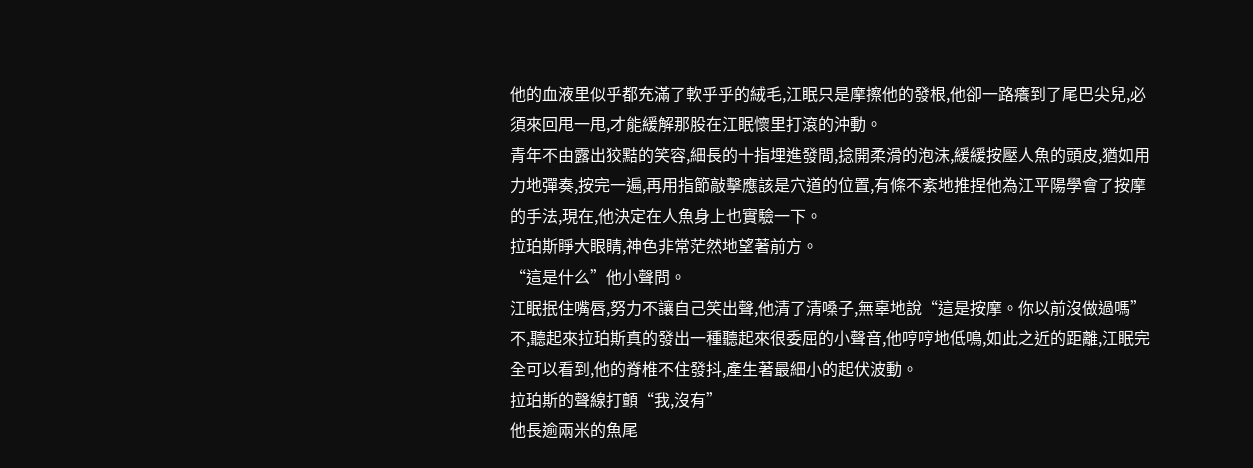他的血液里似乎都充滿了軟乎乎的絨毛,江眠只是摩擦他的發根,他卻一路癢到了尾巴尖兒,必須來回甩一甩,才能緩解那股在江眠懷里打滾的沖動。
青年不由露出狡黠的笑容,細長的十指埋進發間,捻開柔滑的泡沫,緩緩按壓人魚的頭皮,猶如用力地彈奏,按完一遍,再用指節敲擊應該是穴道的位置,有條不紊地推捏他為江平陽學會了按摩的手法,現在,他決定在人魚身上也實驗一下。
拉珀斯睜大眼睛,神色非常茫然地望著前方。
“這是什么”他小聲問。
江眠抿住嘴唇,努力不讓自己笑出聲,他清了清嗓子,無辜地說“這是按摩。你以前沒做過嗎”
不,聽起來拉珀斯真的發出一種聽起來很委屈的小聲音,他哼哼地低鳴,如此之近的距離,江眠完全可以看到,他的脊椎不住發抖,產生著最細小的起伏波動。
拉珀斯的聲線打顫“我,沒有”
他長逾兩米的魚尾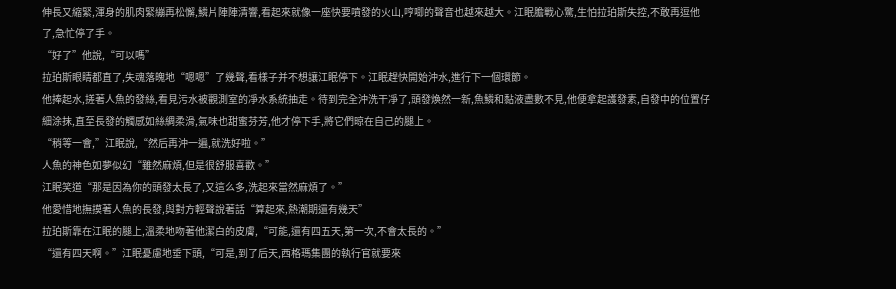伸長又縮緊,渾身的肌肉緊繃再松懈,鱗片陣陣清響,看起來就像一座快要噴發的火山,哼唧的聲音也越來越大。江眠膽戰心驚,生怕拉珀斯失控,不敢再逗他了,急忙停了手。
“好了”他說,“可以嗎”
拉珀斯眼睛都直了,失魂落魄地“嗯嗯”了幾聲,看樣子并不想讓江眠停下。江眠趕快開始沖水,進行下一個環節。
他捧起水,搓著人魚的發絲,看見污水被觀測室的凈水系統抽走。待到完全沖洗干凈了,頭發煥然一新,魚鱗和黏液盡數不見,他便拿起護發素,自發中的位置仔細涂抹,直至長發的觸感如絲綢柔滑,氣味也甜蜜芬芳,他才停下手,將它們晾在自己的腿上。
“稍等一會,”江眠說,“然后再沖一遍,就洗好啦。”
人魚的神色如夢似幻“雖然麻煩,但是很舒服喜歡。”
江眠笑道“那是因為你的頭發太長了,又這么多,洗起來當然麻煩了。”
他愛惜地撫摸著人魚的長發,與對方輕聲說著話“算起來,熱潮期還有幾天”
拉珀斯靠在江眠的腿上,溫柔地吻著他潔白的皮膚,“可能,還有四五天,第一次,不會太長的。”
“還有四天啊。”江眠憂慮地垂下頭,“可是,到了后天,西格瑪集團的執行官就要來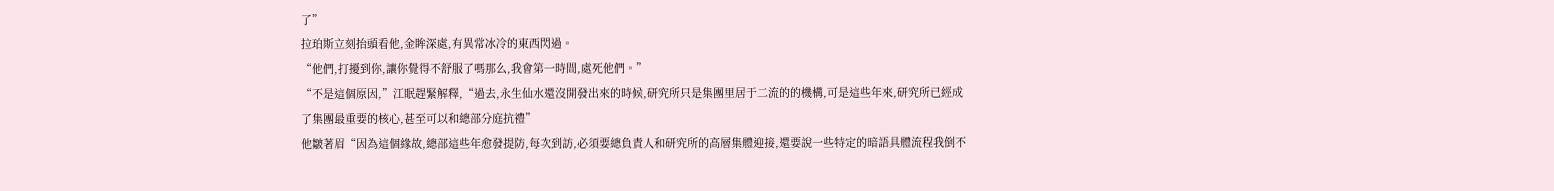了”
拉珀斯立刻抬頭看他,金眸深處,有異常冰冷的東西閃過。
“他們,打擾到你,讓你覺得不舒服了嗎那么,我會第一時間,處死他們。”
“不是這個原因,”江眠趕緊解釋,“過去,永生仙水還沒開發出來的時候,研究所只是集團里居于二流的的機構,可是這些年來,研究所已經成了集團最重要的核心,甚至可以和總部分庭抗禮”
他皺著眉“因為這個緣故,總部這些年愈發提防,每次到訪,必須要總負責人和研究所的高層集體迎接,還要說一些特定的暗語具體流程我倒不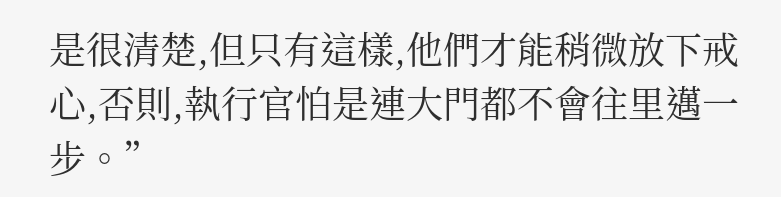是很清楚,但只有這樣,他們才能稍微放下戒心,否則,執行官怕是連大門都不會往里邁一步。”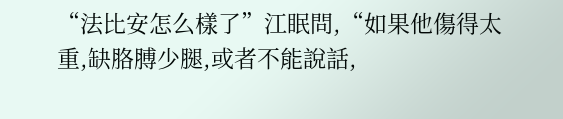“法比安怎么樣了”江眠問,“如果他傷得太重,缺胳膊少腿,或者不能說話,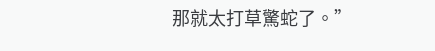那就太打草驚蛇了。”